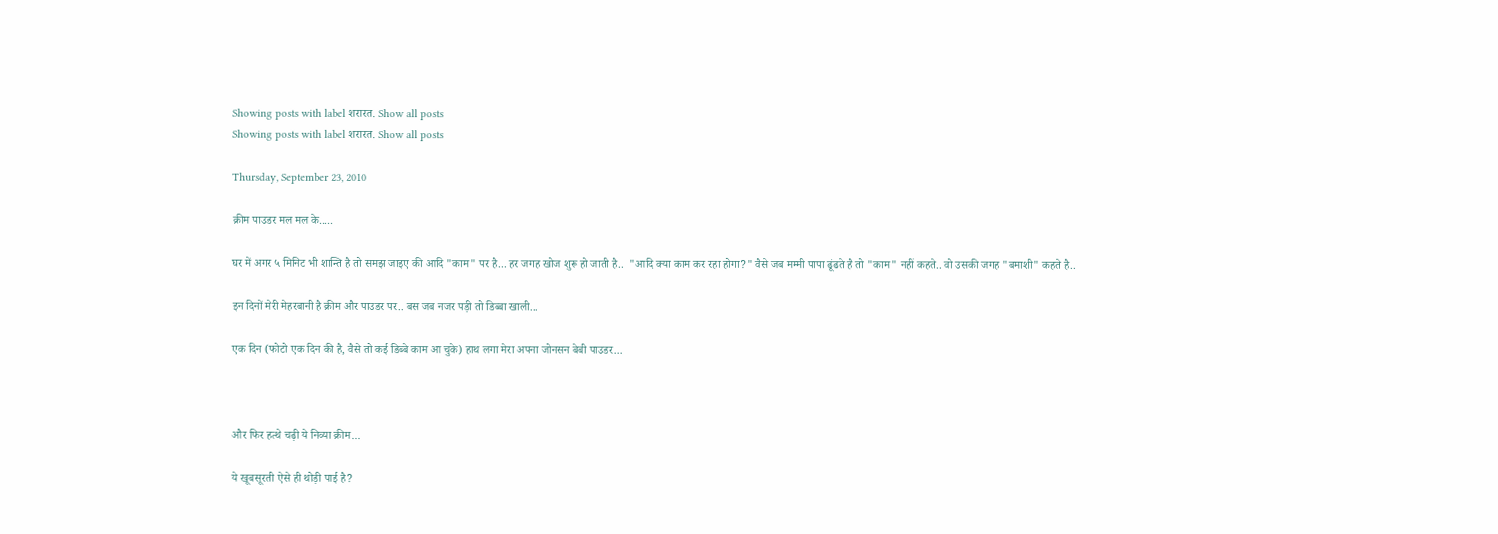Showing posts with label शरारत. Show all posts
Showing posts with label शरारत. Show all posts

Thursday, September 23, 2010

क्रीम पाउडर मल मल के.....

घर में अगर ५ मिनिट भी शान्ति है तो समझ जाइए की आदि "काम" पर है... हर जगह खोज शुरू हो जाती है..  "आदि क्या काम कर रहा होगा?" वैसे जब मम्मी पापा ढूंढते है तो "काम" नहीं कहते.. वो उसकी जगह "बमाशी" कहते है..

इन दिनों मेरी मेहरबानी है क्रीम और पाउडर पर.. बस जब नजर पड़ी तो डिब्बा खाली...

एक दिन (फोटो एक दिन की है, वैसे तो कई डिब्बे काम आ चुके) हाथ लगा मेरा अपना जोनसन बेबी पाउडर...



और फिर हत्थे चढ़ी ये निव्या क्रीम...

ये खूबसूरती ऐसे ही थोड़ी पाई है?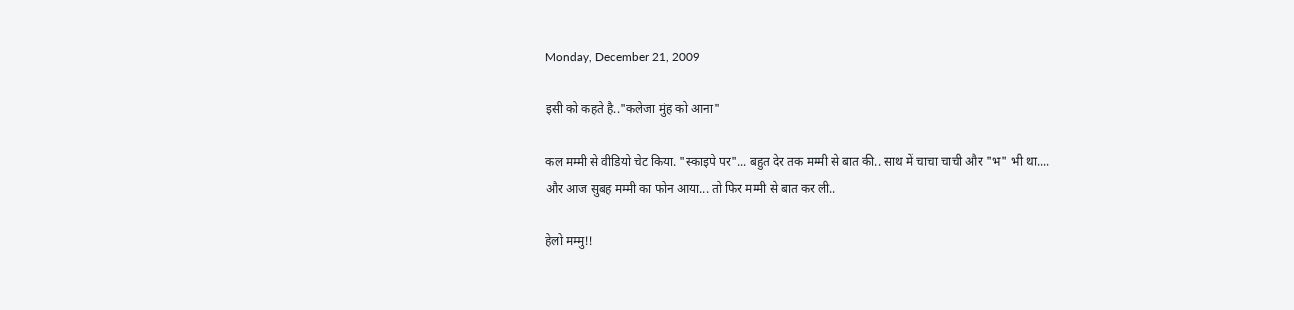Monday, December 21, 2009

इसी को कहते है.."कलेजा मुंह को आना"

कल मम्मी से वीडियो चेट किया. "स्काइपे पर"... बहुत देर तक मम्मी से बात की.. साथ में चाचा चाची और "भ" भी था.... और आज सुबह मम्मी का फोन आया... तो फिर मम्मी से बात कर ली..

हेलो मम्मु!!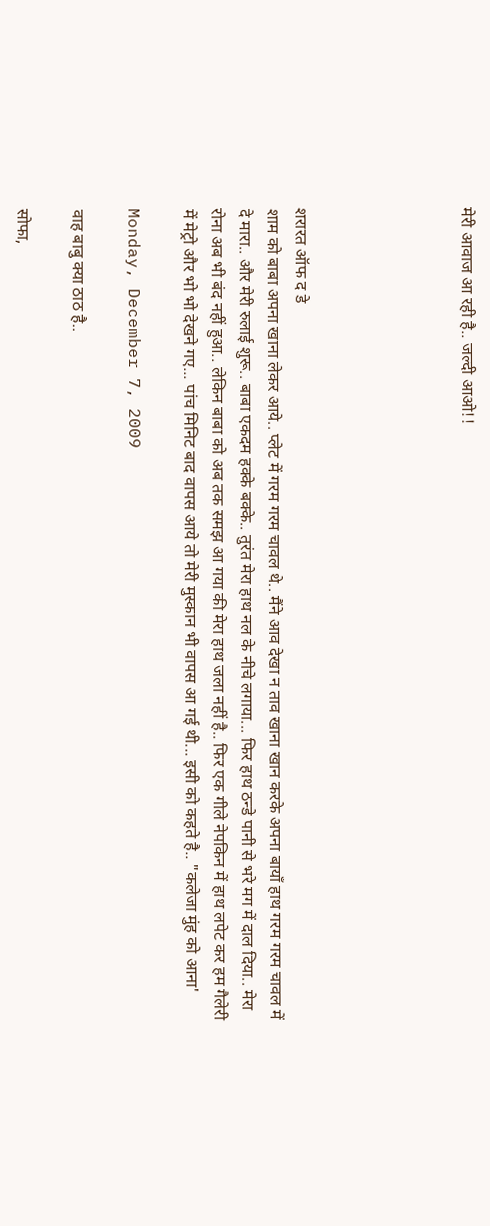मेरी आवाज आ रही है.. जल्दी आओ!!





शरारत ऑफ द डे
शाम को बाबा अपना खाना लेकर आये.. प्लेट में गरम गरम चावल थे.. मैंने आव देखा न ताव खाना खान करके अपना बायाँ हाथ गरम गरम चावल में दे मारा.. और मेरी रुलाई शुरू.. बाबा एकदम हक्के बक्के.. तुरंत मेरा हाथ नल के नीचे लगाया... फिर हाथ ठन्डे पानी से भरे मग में दाल दिया.. मेरा रोना अब भी बंद नहीं हुआ.. लेकिन बाबा को अब तक समझ आ गया की मेरा हाथ जला नहीं है.. फिर एक गीले नेपकिन में हाथ लपेट कर हम गैलेरी में मेट्रो और भो भो देखने गए... पांच मिनिट बाद वापस आये तो मेरी मुस्कान भी वापस आ गई थी... इसी को कहते है.. "कलेजा मुंह को आना'

Monday, December 7, 2009

वाह बाबु क्या ठाठ है..

सोफा,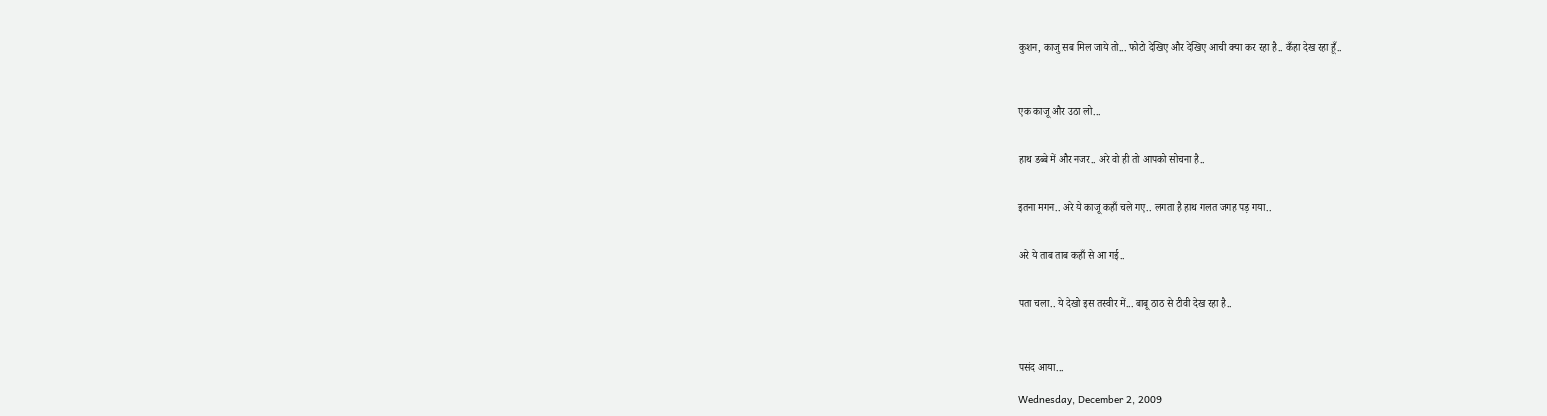कुशन, काजु सब मिल जाये तो... फोटो देखिए और देखिए आची क्या कर रहा है.. कँहा देख रहा हूँ..



एक काजू और उठा लो...


हाथ डब्बे में और नजर.. अरे वो ही तो आपको सोचना है..


इतना मगन.. अरे ये काजू कहाँ चले गए.. लगता है हाथ गलत जगह पड़ गया..


अरे ये ताब ताब कहाँ से आ गई..


पता चला.. ये देखो इस तस्वीर में... बाबू ठाठ से टीवी देख रहा है..



पसंद आया...

Wednesday, December 2, 2009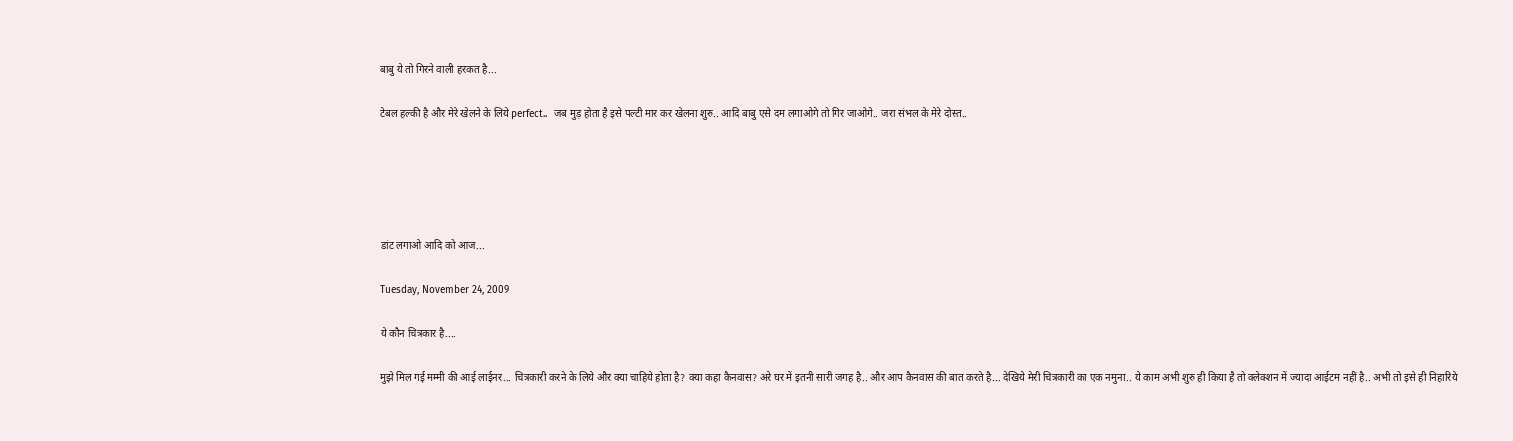बाबु ये तो गिरने वाली हरकत है...

टेबल हल्की है और मेरे खेलने के लिये perfect..  जब मुड़ होता है इसे पल्टी मार कर खेलना शुरु.. आदि बाबु एसे दम लगाओगे तो गिर जाओगे.. जरा संभल के मेरे दोस्त..





डांट लगाओ आदि को आज...

Tuesday, November 24, 2009

ये कौन चित्रकार है....

मुझे मिल गई मम्मी की आई लाईनर... चित्रकारी करने के लिये और क्या चाहिये होता है? क्या कहा कैनवास? अरे घर में इतनी सारी जगह है.. और आप कैनवास की बात करते है... देखिये मेरी चित्रकारी का एक नमुना.. ये काम अभी शुरु ही किया है तो क्लेक्शन में ज्यादा आईटम नहीं है.. अभी तो इसे ही निहारिये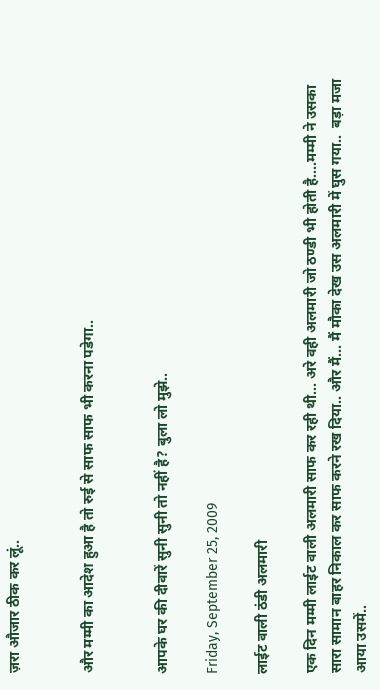ज़रा औजार ठीक कर लूं..


और मम्मी का आदेश हुआ है तो रुई से साफ साफ भी करना पडेगा..


आपके घर की दीवारें सुनी सुनी तो नहीं है? बुला लो मुझे..

Friday, September 25, 2009

लाईट वाली ठंडी अलमारी

एक दिन मम्मी लाईट वाली अलमारी साफ कर रही थी... अरे वही अलमारी जो ठण्डी भी होती है....मम्मी ने उसका सारा सामान बाहर निकाल कर साफ करने रख दिया.. और मैं... मैं मौका देख उस अलमारी में घुस गया..  बड़ा मजा आया उसमें..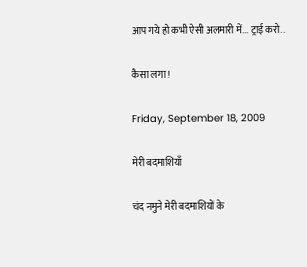आप गये हो कभी ऐसी अलमारी में... ट्राई करो..

कैसा लगा!

Friday, September 18, 2009

मेरी बदमाशियाँ

चंद नमुने मेरी बदमाशियों के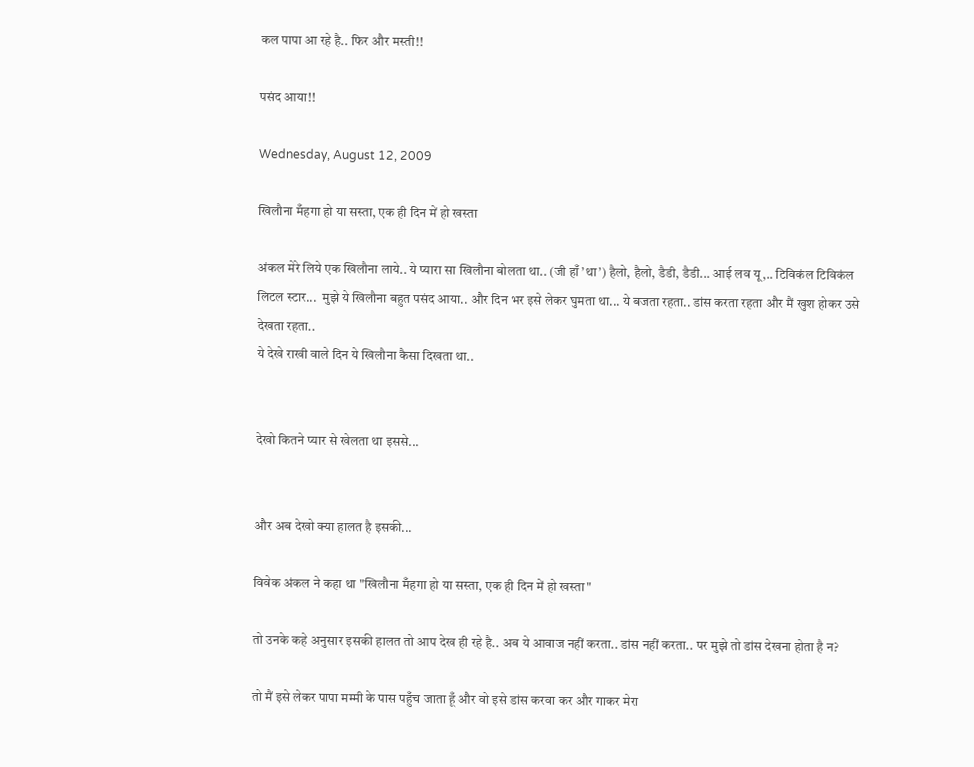कल पापा आ रहे है.. फिर और मस्ती!!

पसंद आया!!

Wednesday, August 12, 2009

खिलौना मँहगा हो या सस्ता, एक ही दिन में हो खस्ता

अंकल मेरे लिये एक खिलौना लाये.. ये प्यारा सा खिलौना बोलता था.. (जी हाँ ’था’) हैलो, हैलो, डैडी, डैडी... आई लव यू,.. टिविकंल टिविकंल लिटल स्टार...  मुझे ये खिलौना बहुत पसंद आया.. और दिन भर इसे लेकर घुमता था... ये बजता रहता.. डांस करता रहता और मैं खुश होकर उसे देखता रहता..
ये देखे राखी वाले दिन ये खिलौना कैसा दिखता था..


देखो कितने प्यार से खेलता था इससे...


और अब देखो क्या हालत है इसकी...

विवेक अंकल ने कहा था "खिलौना मँहगा हो या सस्ता, एक ही दिन में हो खस्ता"

तो उनके कहे अनुसार इसकी हालत तो आप देख ही रहे है.. अब ये आवाज नहीं करता.. डांस नहीं करता.. पर मुझे तो डांस देखना होता है न?

तो मैं इसे लेकर पापा मम्मी के पास पहुँच जाता हूँ और वो इसे डांस करवा कर और गाकर मेरा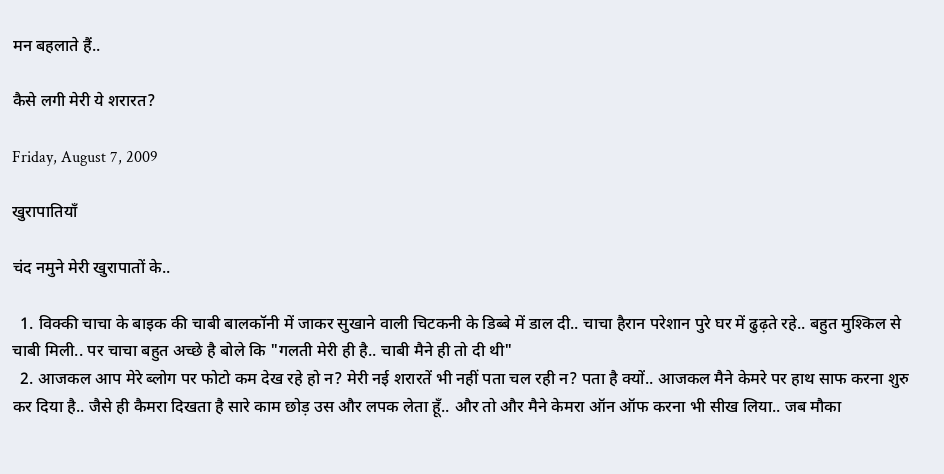मन बहलाते हैं..

कैसे लगी मेरी ये शरारत?

Friday, August 7, 2009

खुरापातियाँ

चंद नमुने मेरी खुरापातों के..

  1. विक्की चाचा के बाइक की चाबी बालकॉनी में जाकर सुखाने वाली चिटकनी के डिब्बे में डाल दी.. चाचा हैरान परेशान पुरे घर में ढुढ़ते रहे.. बहुत मुश्किल से चाबी मिली.. पर चाचा बहुत अच्छे है बोले कि "गलती मेरी ही है.. चाबी मैने ही तो दी थी"
  2. आजकल आप मेरे ब्लोग पर फोटो कम देख रहे हो न? मेरी नई शरारतें भी नहीं पता चल रही न? पता है क्यों.. आजकल मैने केमरे पर हाथ साफ करना शुरु कर दिया है.. जैसे ही कैमरा दिखता है सारे काम छोड़ उस और लपक लेता हूँ.. और तो और मैने केमरा ऑन ऑफ करना भी सीख लिया.. जब मौका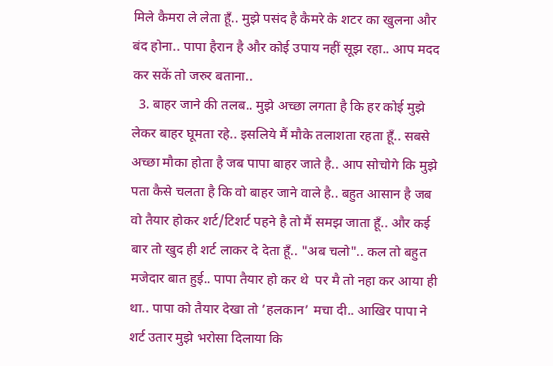मिले कैमरा ले लेता हूँ.. मुझे पसंद है कैमरे के शटर का खुलना और बंद होना.. पापा हैरान है और कोई उपाय नहीं सूझ रहा.. आप मदद कर सकें तो जरुर बताना..
  3. बाहर जाने की तलब.. मुझे अच्छा लगता है कि हर कोई मुझे लेकर बाहर घूमता रहे.. इसलिये मैं मौके तलाशता रहता हूँ.. सबसे अच्छा मौका होता है जब पापा बाहर जाते है.. आप सोचोगे कि मुझे पता कैसे चलता है कि वो बाहर जाने वाले है.. बहुत आसान है जब वो तैयार होकर शर्ट/टिशर्ट पहने है तो मैं समझ जाता हूँ.. और कई बार तो खुद ही शर्ट लाकर दे देता हूँ.. "अब चलो".. कल तो बहुत मजेदार बात हुई.. पापा तैयार हो कर थे  पर मै तो नहा कर आया ही था.. पापा को तैयार देखा तो ’हलकान’ मचा दी.. आखिर पापा ने शर्ट उतार मुझे भरोसा दिलाया कि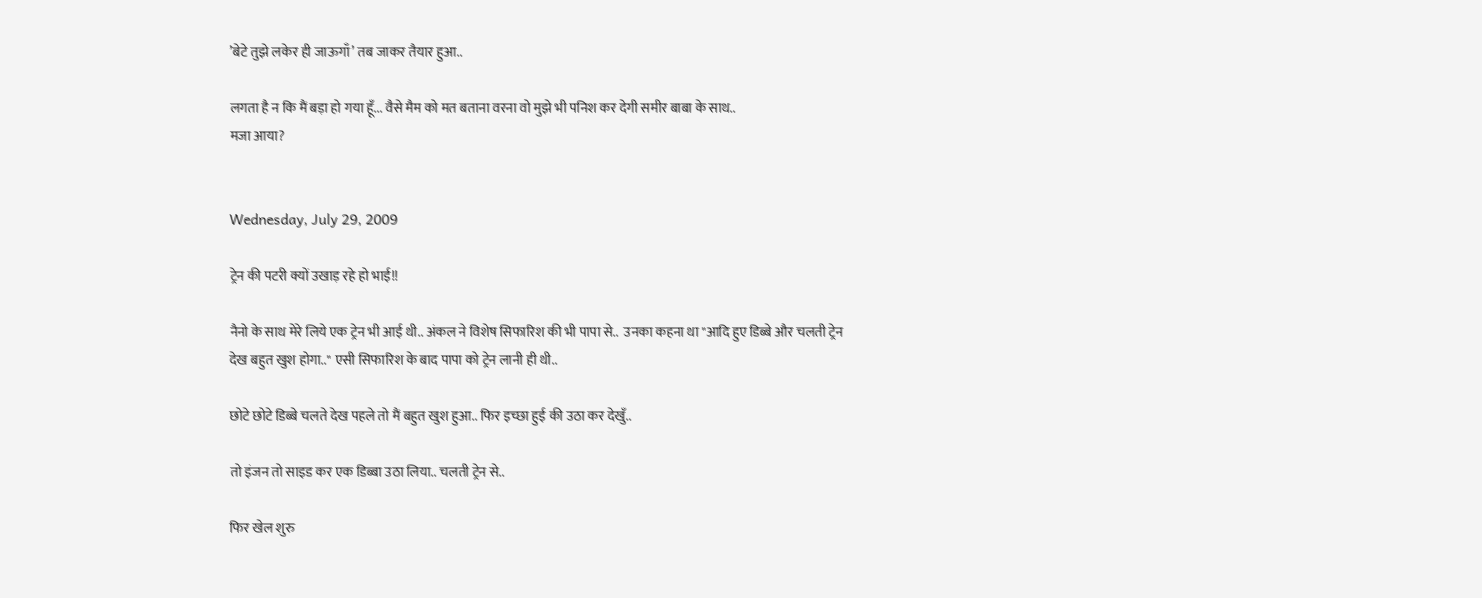’बेटे तुझे लकेर ही जाऊगाँ’ तब जाकर तैयार हुआ..

लगता है न कि मैं बड़ा हो गया हूँ... वैसे मैम को मत बताना वरना वो मुझे भी पनिश कर देगी समीर बाबा के साथ..
मजा आया?


Wednesday, July 29, 2009

ट्रेन की पटरी क्यों उखाड़ रहे हो भाई!!

नैनो के साथ मेरे लिये एक ट्रेन भी आई थी.. अंकल ने विशेष सिफारिश की भी पापा से..  उनका कहना था "आदि हुए डिब्बे और चलती ट्रेन देख बहुत खुश होगा.." एसी सिफारिश के बाद पापा को ट्रेन लानी ही थी..

छोटे छोटे डिब्बे चलते देख पहले तो मैं बहुत खुश हुआ.. फिर इच्छा हुई की उठा कर देखुँ..

तो इंजन तो साइड कर एक डिब्बा उठा लिया.. चलती ट्रेन से..

फिर खेल शुरु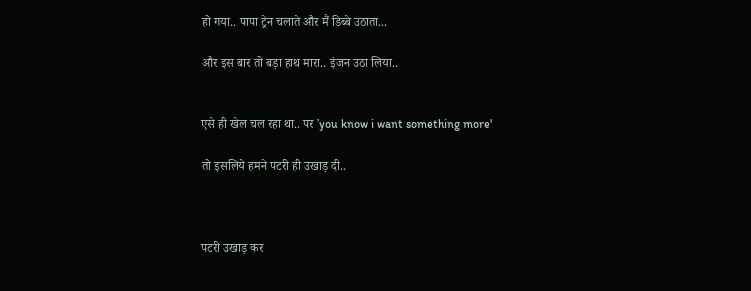हो गया.. पापा ट्रेन चलाते और मैं डिब्बे उठाता...

और इस बार तो बड़ा हाथ मारा.. इंजन उठा लिया..


एसे ही खेल चल रहा था.. पर ’you know i want something more'

तो इसलिये हमने पटरी ही उखाड़ दी..



पटरी उखाड़ कर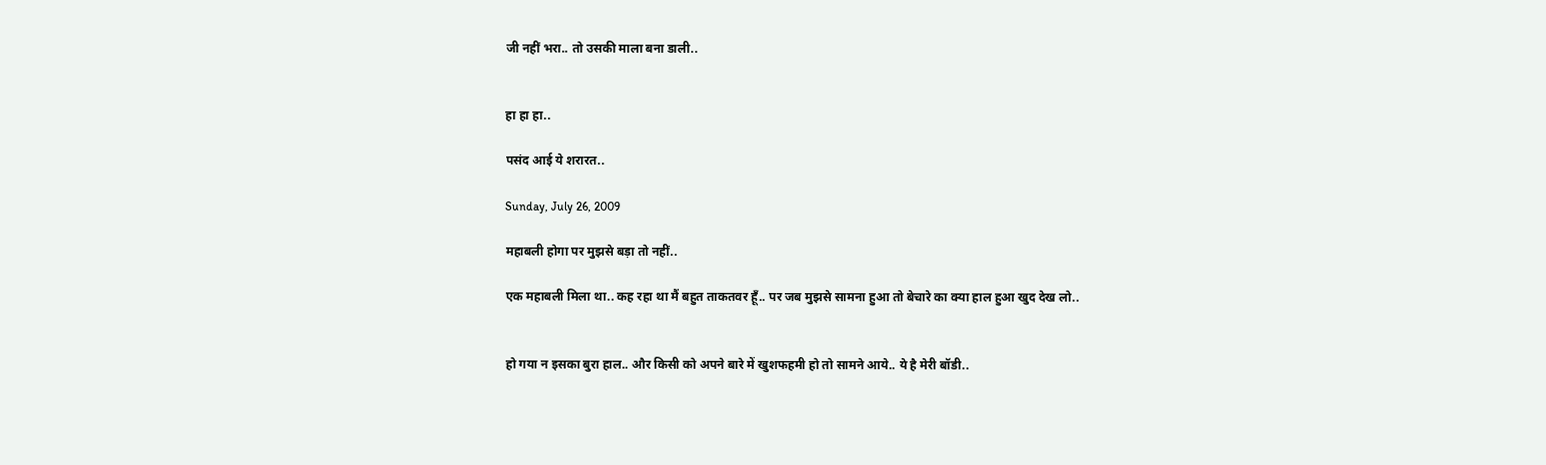जी नहीं भरा.. तो उसकी माला बना डाली..


हा हा हा..

पसंद आई ये शरारत..

Sunday, July 26, 2009

महाबली होगा पर मुझसे बड़ा तो नहीं..

एक महाबली मिला था.. कह रहा था मैं बहुत ताकतवर हूँ.. पर जब मुझसे सामना हुआ तो बेचारे का क्या हाल हुआ खुद देख लो..


हो गया न इसका बुरा हाल.. और किसी को अपने बारे में खुशफहमी हो तो सामने आये.. ये है मेरी बॉडी..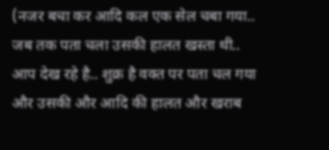(नजर बचा कर आदि कल एक सेल चबा गया.. जब तक पता चला उसकी हालत खस्ता थी.. आप देख रहे है.. शुक्र है वक्त पर पता चल गया और उसकी और आदि की हालत और खराब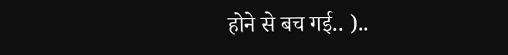होने से बच गई.. )..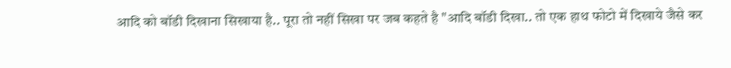आदि को बॉडी दिखाना सिखाया है.. पूरा तो नहीं सिखा पर जब कहते है "आदि बॉडी दिखा.. तो एक हाथ फोटो में दिखाये जैसे कर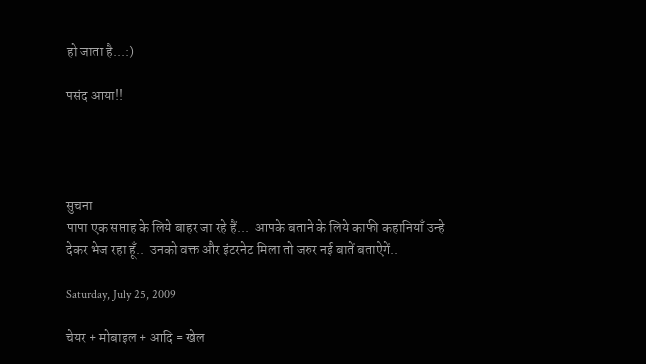हो जाता है...:)

पसंद आया!!




सुचना
पापा एक सप्ताह के लिये बाहर जा रहे हैं...  आपके बताने के लिये काफी कहानियाँ उन्हे देकर भेज रहा हूँ..  उनको वक्त और इंटरनेट मिला तो जरुर नई बातें बताऐगें..

Saturday, July 25, 2009

चेयर + मोबाइल + आदि = खेल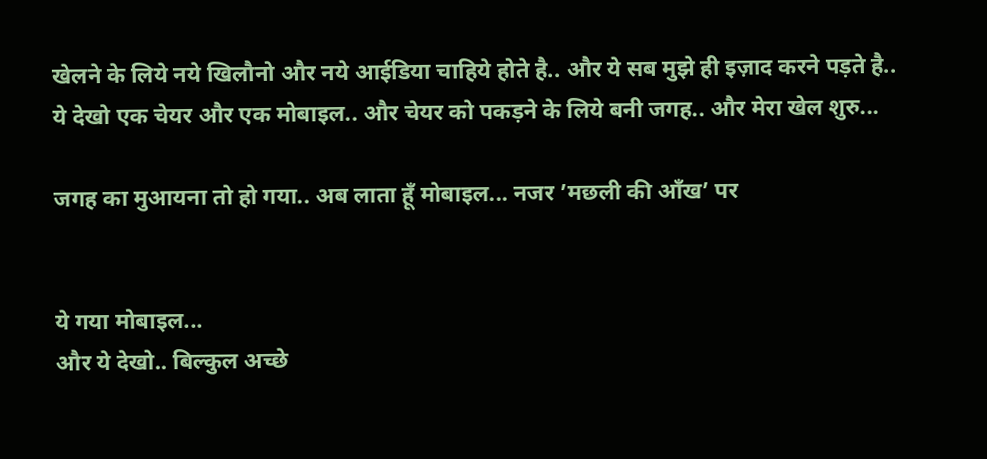खेलने के लिये नये खिलौनो और नये आईडिया चाहिये होते है.. और ये सब मुझे ही इज़ाद करने पड़ते है..
ये देखो एक चेयर और एक मोबाइल.. और चेयर को पकड़ने के लिये बनी जगह.. और मेरा खेल शुरु...

जगह का मुआयना तो हो गया.. अब लाता हूँ मोबाइल... नजर ’मछली की आँख’ पर


ये गया मोबाइल...
और ये देखो.. बिल्कुल अच्छे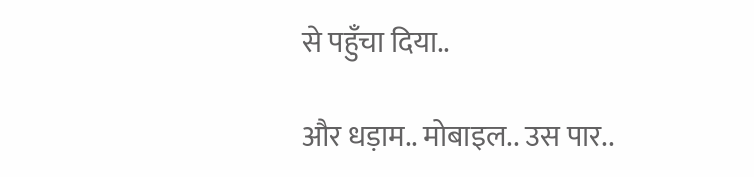से पहुँचा दिया..

और धड़ाम.. मोबाइल.. उस पार..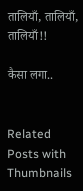तालियाँ, तालियाँ, तालियाँ!!

कैसा लगा..


Related Posts with Thumbnails